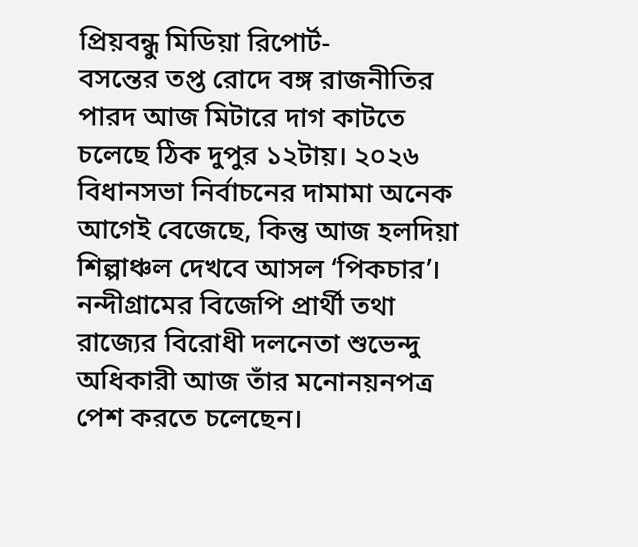প্রিয়বন্ধু মিডিয়া রিপোর্ট-
বসন্তের তপ্ত রোদে বঙ্গ রাজনীতির পারদ আজ মিটারে দাগ কাটতে চলেছে ঠিক দুপুর ১২টায়। ২০২৬ বিধানসভা নির্বাচনের দামামা অনেক আগেই বেজেছে, কিন্তু আজ হলদিয়া শিল্পাঞ্চল দেখবে আসল ‘পিকচার’। নন্দীগ্রামের বিজেপি প্রার্থী তথা রাজ্যের বিরোধী দলনেতা শুভেন্দু অধিকারী আজ তাঁর মনোনয়নপত্র পেশ করতে চলেছেন।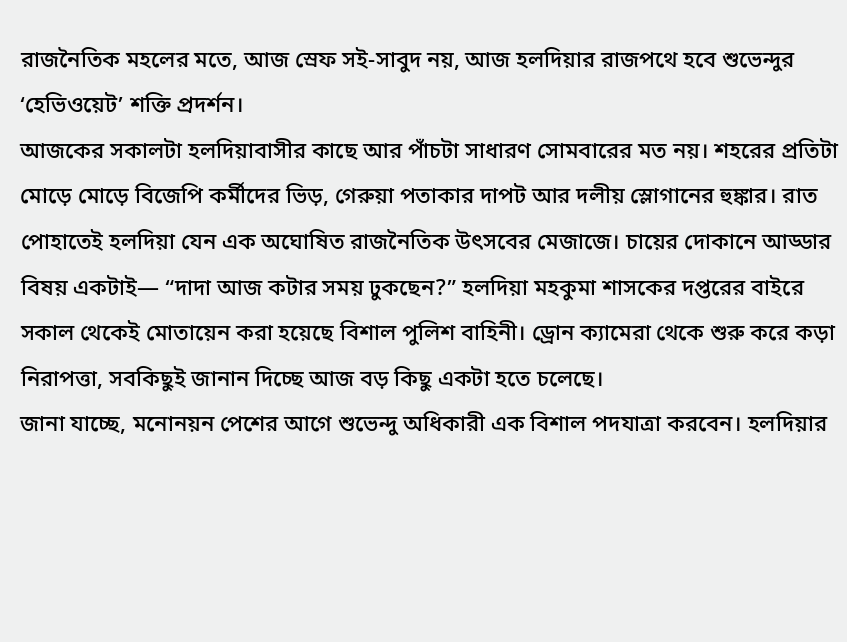রাজনৈতিক মহলের মতে, আজ স্রেফ সই-সাবুদ নয়, আজ হলদিয়ার রাজপথে হবে শুভেন্দুর ‘হেভিওয়েট’ শক্তি প্রদর্শন।
আজকের সকালটা হলদিয়াবাসীর কাছে আর পাঁচটা সাধারণ সোমবারের মত নয়। শহরের প্রতিটা মোড়ে মোড়ে বিজেপি কর্মীদের ভিড়, গেরুয়া পতাকার দাপট আর দলীয় স্লোগানের হুঙ্কার। রাত পোহাতেই হলদিয়া যেন এক অঘোষিত রাজনৈতিক উৎসবের মেজাজে। চায়ের দোকানে আড্ডার বিষয় একটাই— “দাদা আজ কটার সময় ঢুকছেন?” হলদিয়া মহকুমা শাসকের দপ্তরের বাইরে সকাল থেকেই মোতায়েন করা হয়েছে বিশাল পুলিশ বাহিনী। ড্রোন ক্যামেরা থেকে শুরু করে কড়া নিরাপত্তা, সবকিছুই জানান দিচ্ছে আজ বড় কিছু একটা হতে চলেছে।
জানা যাচ্ছে, মনোনয়ন পেশের আগে শুভেন্দু অধিকারী এক বিশাল পদযাত্রা করবেন। হলদিয়ার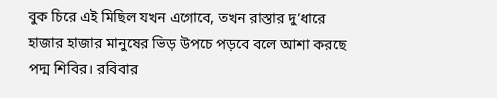বুক চিরে এই মিছিল যখন এগোবে, তখন রাস্তার দু’ধারে হাজার হাজার মানুষের ভিড় উপচে পড়বে বলে আশা করছে পদ্ম শিবির। রবিবার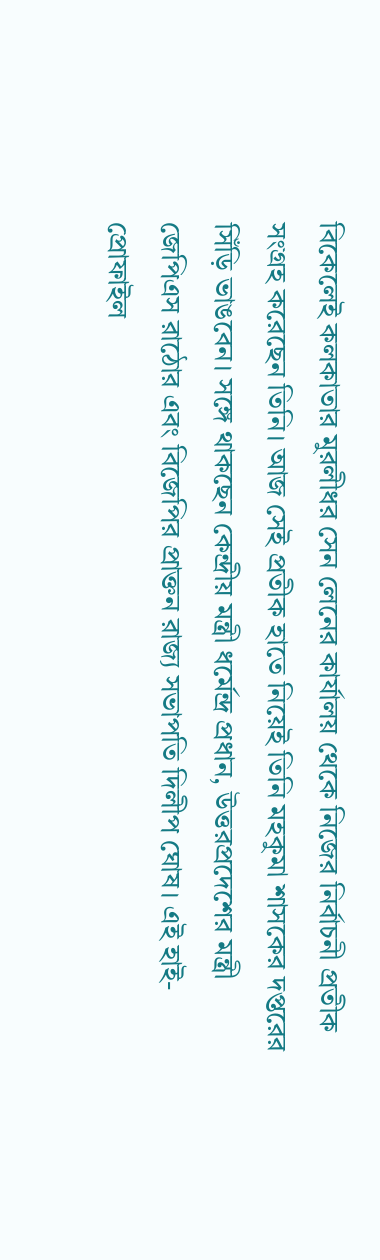বিকেলেই কলকাতার মুরলীধর সেন লেনের কার্যালয় থেকে নিজের নির্বাচনী প্রতীক সংগ্রহ করেছেন তিনি। আজ সেই প্রতীক হাতে নিয়েই তিনি মহকুমা শাসকের দপ্তরের সিঁড়ি ভাঙবেন। সঙ্গে থাকছেন কেন্দ্রীয় মন্ত্রী ধর্মেন্দ্র প্রধান, উত্তরপ্রদেশের মন্ত্রী জেপিএস রাঠোর এবং বিজেপির প্রাক্তন রাজ্য সভাপতি দিলীপ ঘোষ। এই হাই-প্রোফাইল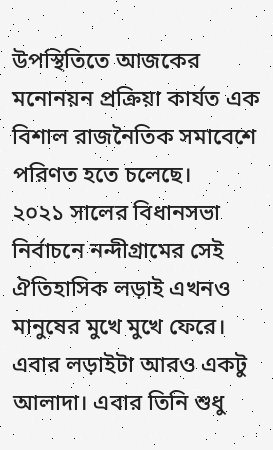উপস্থিতিতে আজকের মনোনয়ন প্রক্রিয়া কার্যত এক বিশাল রাজনৈতিক সমাবেশে পরিণত হতে চলেছে।
২০২১ সালের বিধানসভা নির্বাচনে নন্দীগ্রামের সেই ঐতিহাসিক লড়াই এখনও মানুষের মুখে মুখে ফেরে। এবার লড়াইটা আরও একটু আলাদা। এবার তিনি শুধু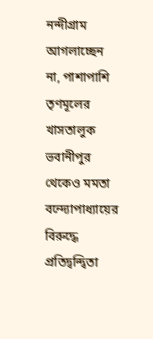নন্দীগ্রাম আগলাচ্ছেন না, পাশাপাশি তৃণমূলের খাসতালুক ভবানীপুর থেকেও মমতা বন্দ্যোপাধ্যায়ের বিরুদ্ধে প্রতিদ্বন্দ্বিতা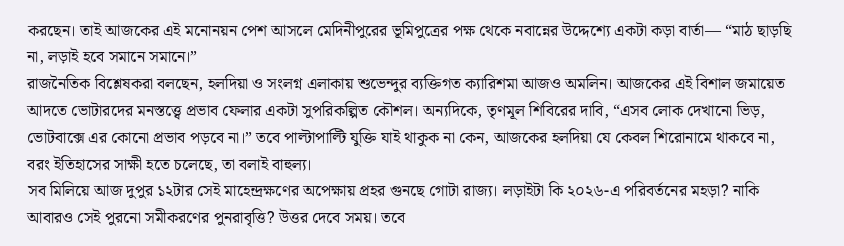করছেন। তাই আজকের এই মনোনয়ন পেশ আসলে মেদিনীপুরের ভূমিপুত্রের পক্ষ থেকে নবান্নের উদ্দেশ্যে একটা কড়া বার্তা— “মাঠ ছাড়ছি না, লড়াই হবে সমানে সমানে।”
রাজনৈতিক বিশ্লেষকরা বলছেন, হলদিয়া ও সংলগ্ন এলাকায় শুভেন্দুর ব্যক্তিগত ক্যারিশমা আজও অমলিন। আজকের এই বিশাল জমায়েত আদতে ভোটারদের মনস্তত্ত্বে প্রভাব ফেলার একটা সুপরিকল্পিত কৌশল। অন্যদিকে, তৃণমূল শিবিরের দাবি, “এসব লোক দেখানো ভিড়, ভোটবাক্সে এর কোনো প্রভাব পড়বে না।” তবে পাল্টাপাল্টি যুক্তি যাই থাকুক না কেন, আজকের হলদিয়া যে কেবল শিরোনামে থাকবে না, বরং ইতিহাসের সাক্ষী হতে চলেছে, তা বলাই বাহুল্য।
সব মিলিয়ে আজ দুপুর ১২টার সেই মাহেন্দ্রক্ষণের অপেক্ষায় প্রহর গুনছে গোটা রাজ্য। লড়াইটা কি ২০২৬-এ পরিবর্তনের মহড়া? নাকি আবারও সেই পুরনো সমীকরণের পুনরাবৃত্তি? উত্তর দেবে সময়। তবে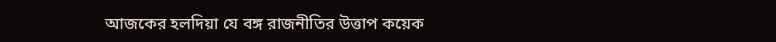আজকের হলদিয়া যে বঙ্গ রাজনীতির উত্তাপ কয়েক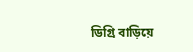ডিগ্রি বাড়িয়ে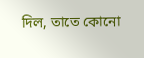দিল, তাতে কোনো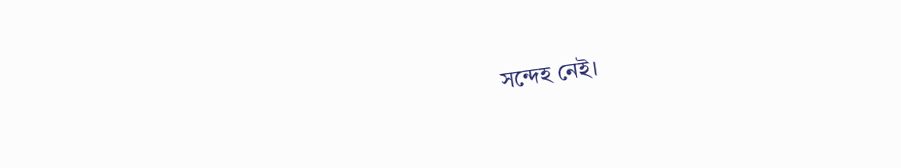সন্দেহ নেই।